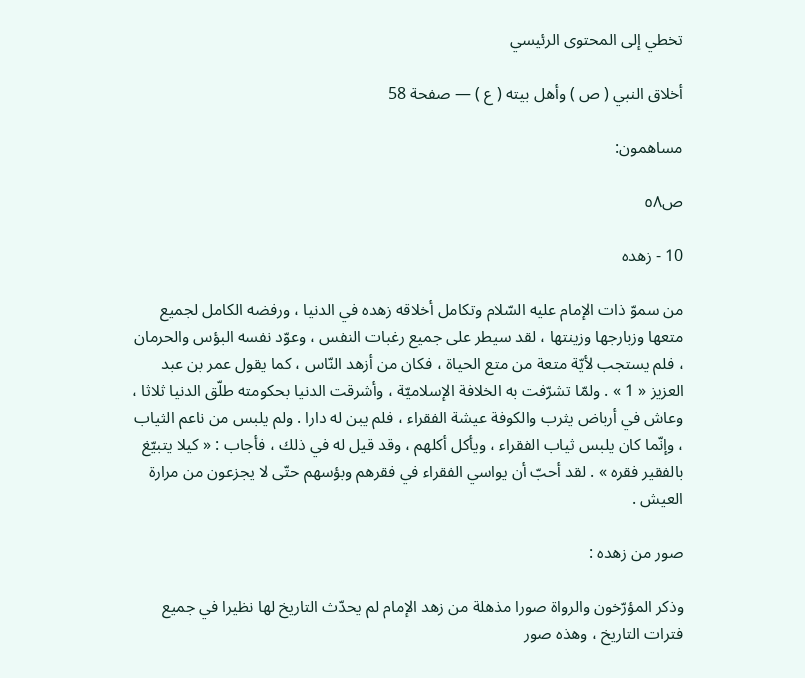تخطي إلى المحتوى الرئيسي

أخلاق النبي ( ص ) وأهل بيته ( ع ) — صفحة 58

مساهمون:

ص٥٨

10 - زهده

من سموّ ذات الإمام عليه السّلام وتكامل أخلاقه زهده في الدنيا ، ورفضه الكامل لجميع متعها وزبارجها وزينتها ، لقد سيطر على جميع رغبات النفس ، وعوّد نفسه البؤس والحرمان ، فلم يستجب لأيّة متعة من متع الحياة ، فكان من أزهد النّاس ، كما يقول عمر بن عبد العزيز « 1 » . ولمّا تشرّفت به الخلافة الإسلاميّة ، وأشرقت الدنيا بحكومته طلّق الدنيا ثلاثا ، وعاش في أرباض يثرب والكوفة عيشة الفقراء ، فلم يبن له دارا . ولم يلبس من ناعم الثياب ، وإنّما كان يلبس ثياب الفقراء ، ويأكل أكلهم ، وقد قيل له في ذلك ، فأجاب : « كيلا يتبيّغ بالفقير فقره » . لقد أحبّ أن يواسي الفقراء في فقرهم وبؤسهم حتّى لا يجزعون من مرارة العيش .

صور من زهده :

وذكر المؤرّخون والرواة صورا مذهلة من زهد الإمام لم يحدّث التاريخ لها نظيرا في جميع فترات التاريخ ، وهذه صور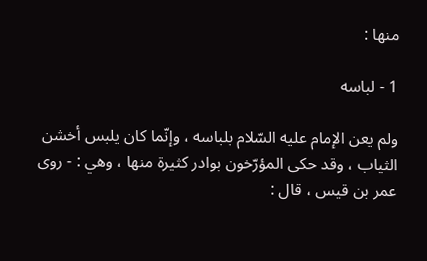منها :

1 - لباسه

ولم يعن الإمام عليه السّلام بلباسه ، وإنّما كان يلبس أخشن الثياب ، وقد حكى المؤرّخون بوادر كثيرة منها ، وهي : - روى عمر بن قيس ، قال :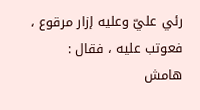رئي عليّ وعليه إزار مرقوع ، فعوتب عليه ، فقال :
هامش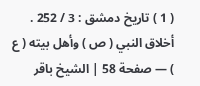( 1 ) تاريخ دمشق : 3 / 252 .
أخلاق النبي ( ص ) وأهل بيته ( ع ) — صفحة 58 | الشيخ باقر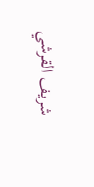شريف القرشي